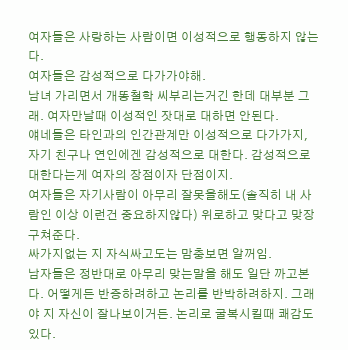여자들은 사랑하는 사람이면 이성적으로 행동하지 않는다.
여자들은 감성적으로 다가가야해.
남녀 가리면서 개똥철학 씨부리는거긴 한데 대부분 그래. 여자만날때 이성적인 잣대로 대하면 안된다.
얘네들은 타인과의 인간관계만 이성적으로 다가가지, 자기 친구나 연인에겐 감성적으로 대한다. 감성적으로 대한다는게 여자의 장점이자 단점이지.
여자들은 자기사람이 아무리 잘못을해도(솔직히 내 사람인 이상 이런건 중요하지않다) 위로하고 맞다고 맞장구쳐준다.
싸가지없는 지 자식싸고도는 맘충보면 알꺼임.
남자들은 정반대로 아무리 맞는말을 해도 일단 까고본다. 어떻게든 반증하려하고 논리를 반박하려하지. 그래야 지 자신이 잘나보이거든. 논리로 굴복시킬때 쾌감도 있다.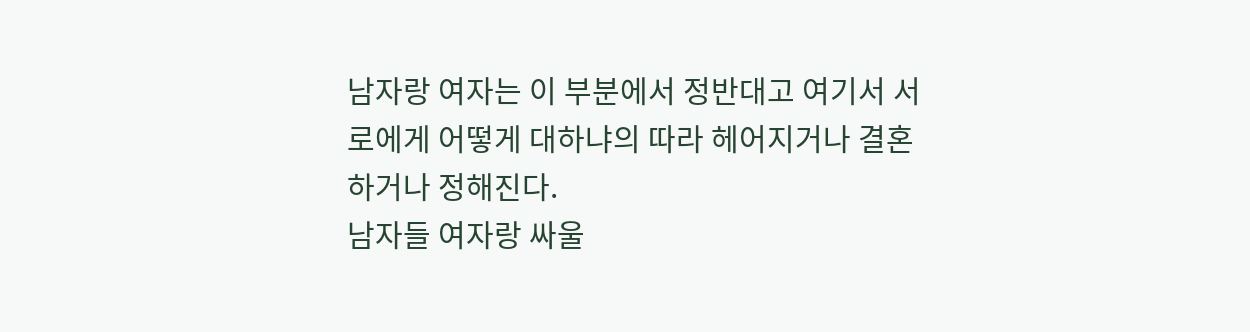남자랑 여자는 이 부분에서 정반대고 여기서 서로에게 어떻게 대하냐의 따라 헤어지거나 결혼하거나 정해진다.
남자들 여자랑 싸울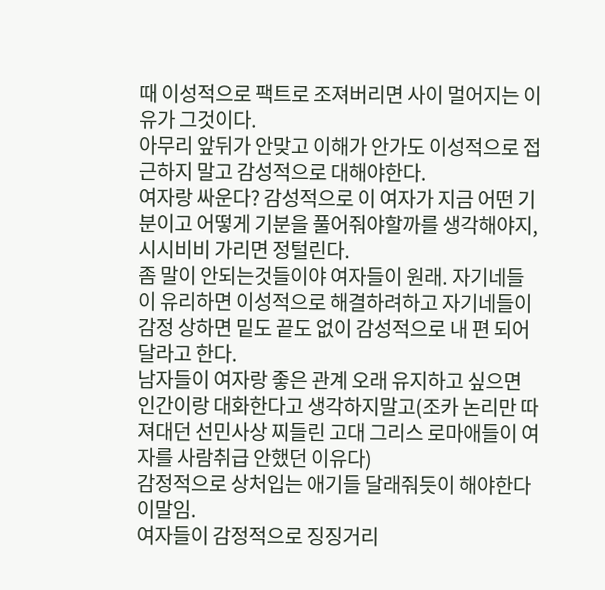때 이성적으로 팩트로 조져버리면 사이 멀어지는 이유가 그것이다.
아무리 앞뒤가 안맞고 이해가 안가도 이성적으로 접근하지 말고 감성적으로 대해야한다.
여자랑 싸운다? 감성적으로 이 여자가 지금 어떤 기분이고 어떻게 기분을 풀어줘야할까를 생각해야지, 시시비비 가리면 정털린다.
좀 말이 안되는것들이야 여자들이 원래. 자기네들이 유리하면 이성적으로 해결하려하고 자기네들이 감정 상하면 밑도 끝도 없이 감성적으로 내 편 되어달라고 한다.
남자들이 여자랑 좋은 관계 오래 유지하고 싶으면 인간이랑 대화한다고 생각하지말고(조카 논리만 따져대던 선민사상 찌들린 고대 그리스 로마애들이 여자를 사람취급 안했던 이유다)
감정적으로 상처입는 애기들 달래줘듯이 해야한다 이말임.
여자들이 감정적으로 징징거리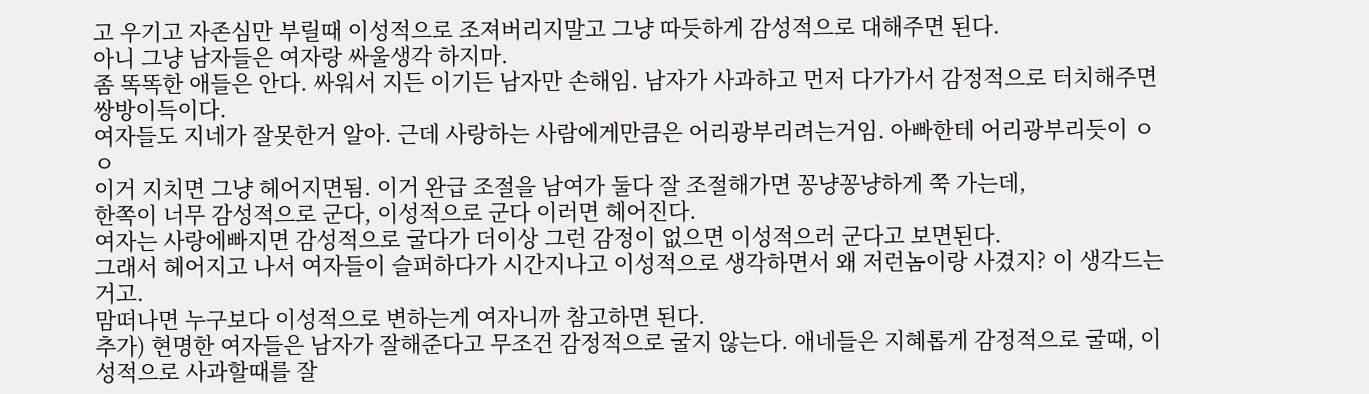고 우기고 자존심만 부릴때 이성적으로 조져버리지말고 그냥 따듯하게 감성적으로 대해주면 된다.
아니 그냥 남자들은 여자랑 싸울생각 하지마.
좀 똑똑한 애들은 안다. 싸워서 지든 이기든 남자만 손해임. 남자가 사과하고 먼저 다가가서 감정적으로 터치해주면 쌍방이득이다.
여자들도 지네가 잘못한거 알아. 근데 사랑하는 사람에게만큼은 어리광부리려는거임. 아빠한테 어리광부리듯이 ㅇㅇ
이거 지치면 그냥 헤어지면됨. 이거 완급 조절을 남여가 둘다 잘 조절해가면 꽁냥꽁냥하게 쭉 가는데,
한쪽이 너무 감성적으로 군다, 이성적으로 군다 이러면 헤어진다.
여자는 사랑에빠지면 감성적으로 굴다가 더이상 그런 감정이 없으면 이성적으러 군다고 보면된다.
그래서 헤어지고 나서 여자들이 슬퍼하다가 시간지나고 이성적으로 생각하면서 왜 저런놈이랑 사겼지? 이 생각드는거고.
맘떠나면 누구보다 이성적으로 변하는게 여자니까 참고하면 된다.
추가) 현명한 여자들은 남자가 잘해준다고 무조건 감정적으로 굴지 않는다. 애네들은 지혜롭게 감정적으로 굴때, 이성적으로 사과할때를 잘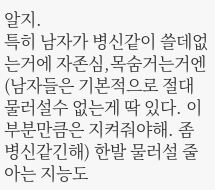알지.
특히 남자가 병신같이 쓸데없는거에 자존심,목숨거는거엔(남자들은 기본적으로 절대 물러설수 없는게 딱 있다. 이 부분만큼은 지켜줘야해. 좀 병신같긴해) 한발 물러설 줄 아는 지능도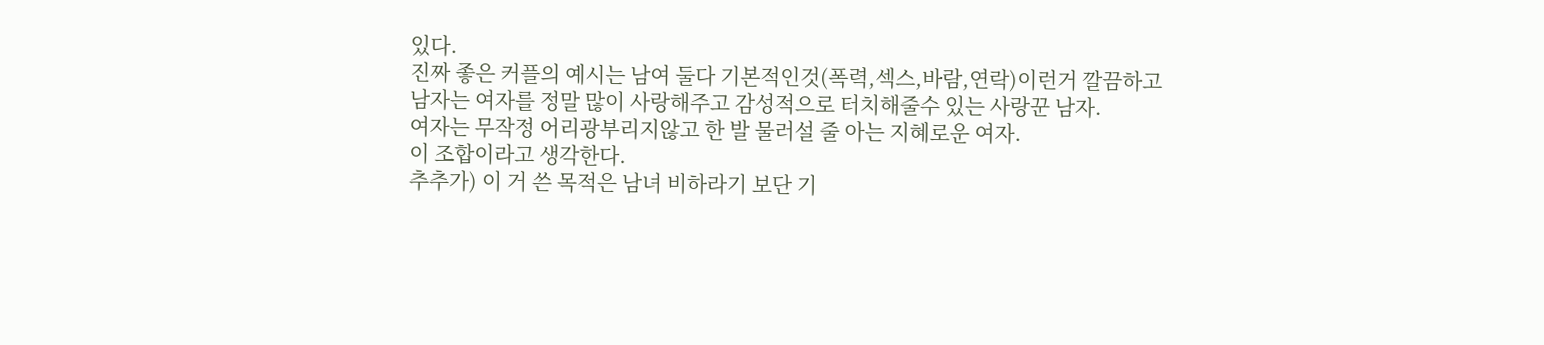있다.
진짜 좋은 커플의 예시는 남여 둘다 기본적인것(폭력,섹스,바람,연락)이런거 깔끔하고
남자는 여자를 정말 많이 사랑해주고 감성적으로 터치해줄수 있는 사랑꾼 남자.
여자는 무작정 어리광부리지않고 한 발 물러설 줄 아는 지혜로운 여자.
이 조합이라고 생각한다.
추추가) 이 거 쓴 목적은 남녀 비하라기 보단 기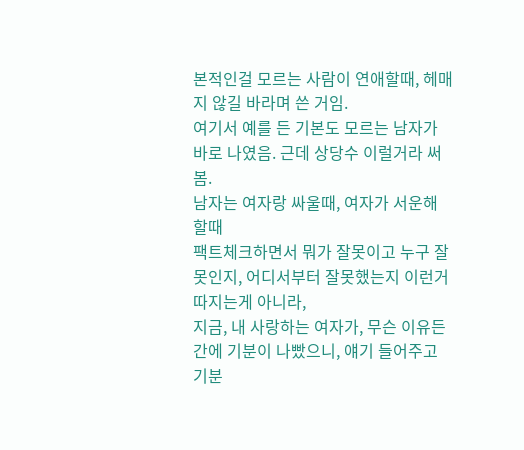본적인걸 모르는 사람이 연애할때, 헤매지 않길 바라며 쓴 거임.
여기서 예를 든 기본도 모르는 남자가 바로 나였음. 근데 상당수 이럴거라 써봄.
남자는 여자랑 싸울때, 여자가 서운해 할때
팩트체크하면서 뭐가 잘못이고 누구 잘못인지, 어디서부터 잘못했는지 이런거 따지는게 아니라,
지금, 내 사랑하는 여자가, 무슨 이유든 간에 기분이 나빴으니, 얘기 들어주고 기분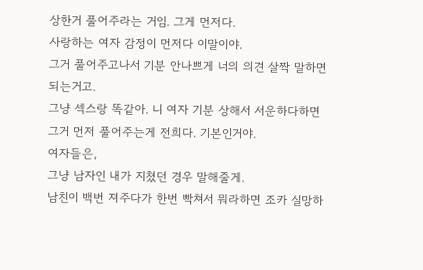상한거 풀어주라는 거임. 그게 먼저다.
사랑하는 여자 감정이 먼저다 이말이야.
그거 풀어주고나서 기분 안나쁘게 너의 의견 살짝 말하면 되는거고.
그냥 섹스랑 똑같아. 니 여자 기분 상해서 서운하다하면 그거 먼저 풀어주는게 전희다. 기본인거야.
여자들은,
그냥 남자인 내가 지쳤던 경우 말해줄게.
남친이 백번 져주다가 한번 빡쳐서 뭐라하면 조카 실망하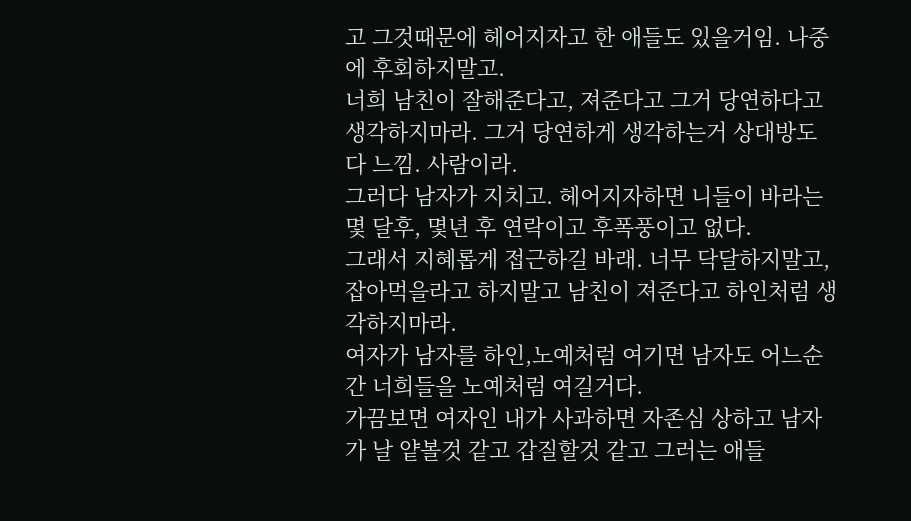고 그것때문에 헤어지자고 한 애들도 있을거임. 나중에 후회하지말고.
너희 남친이 잘해준다고, 져준다고 그거 당연하다고 생각하지마라. 그거 당연하게 생각하는거 상대방도 다 느낌. 사람이라.
그러다 남자가 지치고. 헤어지자하면 니들이 바라는 몇 달후, 몇년 후 연락이고 후폭풍이고 없다.
그래서 지혜롭게 접근하길 바래. 너무 닥달하지말고, 잡아먹을라고 하지말고 남친이 져준다고 하인처럼 생각하지마라.
여자가 남자를 하인,노예처럼 여기면 남자도 어느순간 너희들을 노예처럼 여길거다.
가끔보면 여자인 내가 사과하면 자존심 상하고 남자가 날 얕볼것 같고 갑질할것 같고 그러는 애들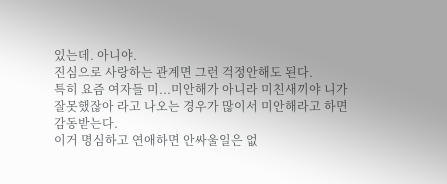있는데. 아니야.
진심으로 사랑하는 관계면 그런 걱정안해도 된다.
특히 요즘 여자들 미...미안해가 아니라 미친새끼야 니가 잘못했잖아 라고 나오는 경우가 많이서 미안해라고 하면 감동받는다.
이거 명심하고 연애하면 안싸울일은 없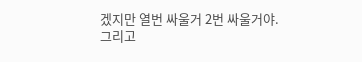겠지만 열번 싸울거 2번 싸울거야.
그리고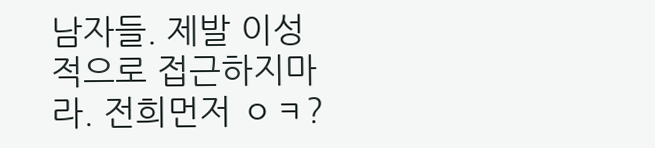남자들. 제발 이성적으로 접근하지마라. 전희먼저 ㅇㅋ?